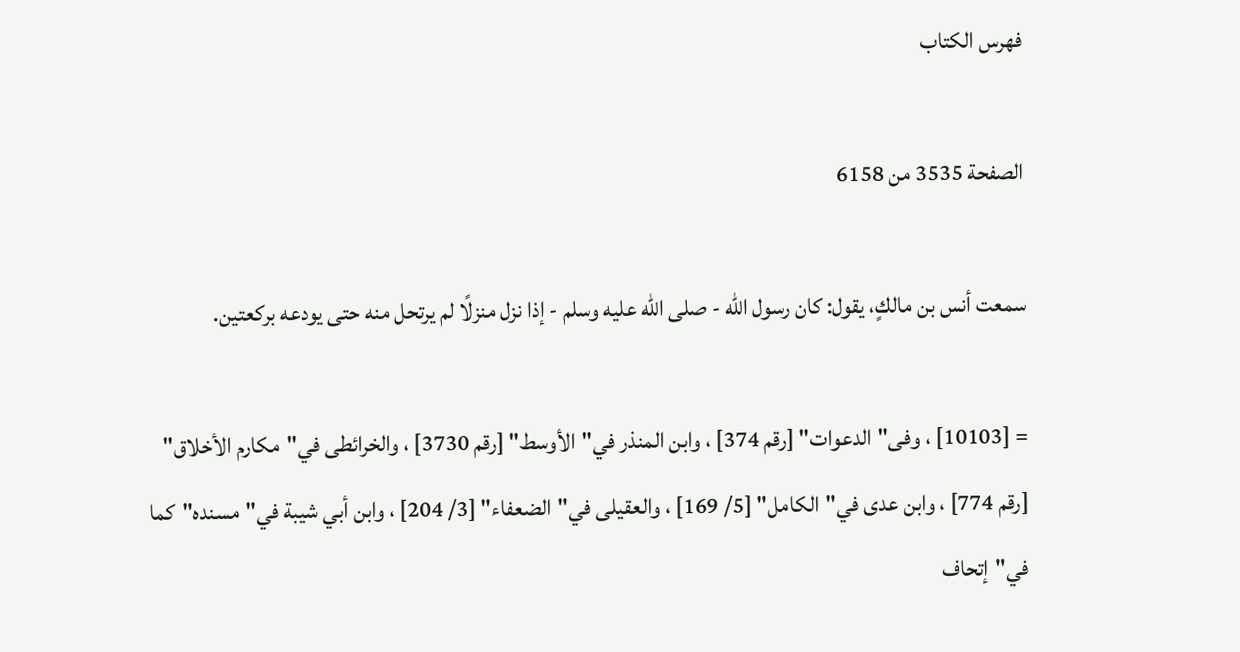فهرس الكتاب

الصفحة 3535 من 6158

سمعت أنس بن مالكٍ، يقول: كان رسول الله - صلى الله عليه وسلم - إذا نزل منزلًا لم يرتحل منه حتى يودعه بركعتين.

= [10103] ، وفى"الدعوات" [رقم 374] ، وابن المنذر في"الأوسط" [رقم 3730] ، والخرائطى في"مكارم الأخلاق" [رقم 774] ، وابن عدى في"الكامل" [5/ 169] ، والعقيلى في"الضعفاء" [3/ 204] ، وابن أبي شيبة في"مسنده"كما في"إتحاف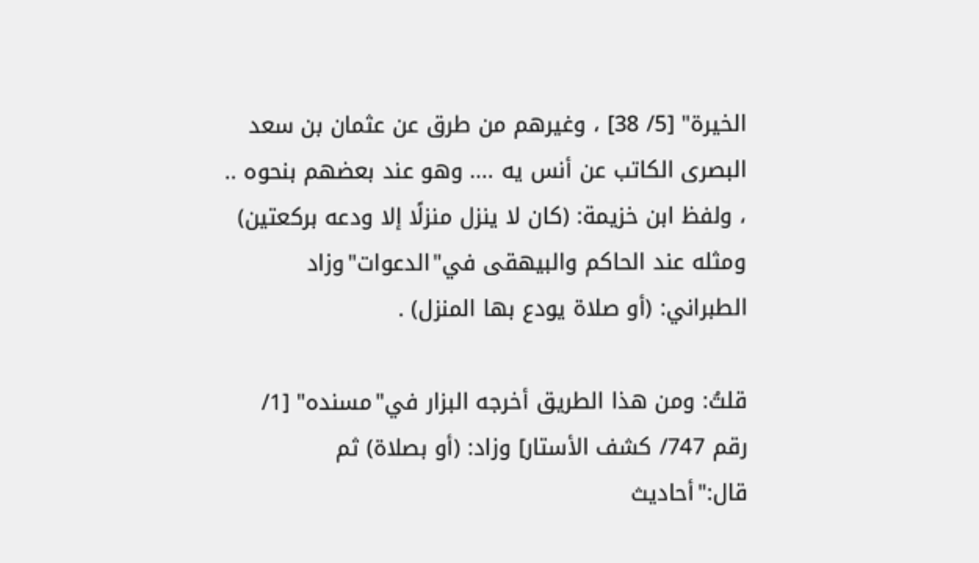الخيرة" [5/ 38] ، وغيرهم من طرق عن عثمان بن سعد البصرى الكاتب عن أنس يه .... وهو عند بعضهم بنحوه .. ، ولفظ ابن خزيمة: (كان لا ينزل منزلًا إلا ودعه بركعتين) ومثله عند الحاكم والبيهقى في"الدعوات"وزاد الطبراني: (أو صلاة يودع بها المنزل) .

قلتُ: ومن هذا الطريق أخرجه البزار في"مسنده" [1/ رقم 747/ كشف الأستار] وزاد: (أو بصلاة) ثم قال:"أحاديث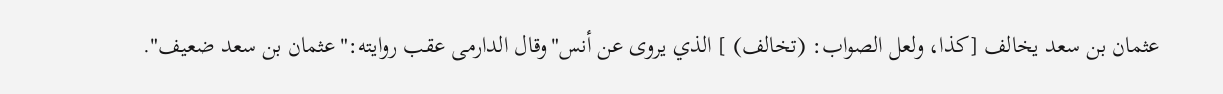عثمان بن سعد يخالف [كذا، ولعل الصواب: (تخالف) ] الذي يروى عن أنس"وقال الدارمى عقب روايته:"عثمان بن سعد ضعيف".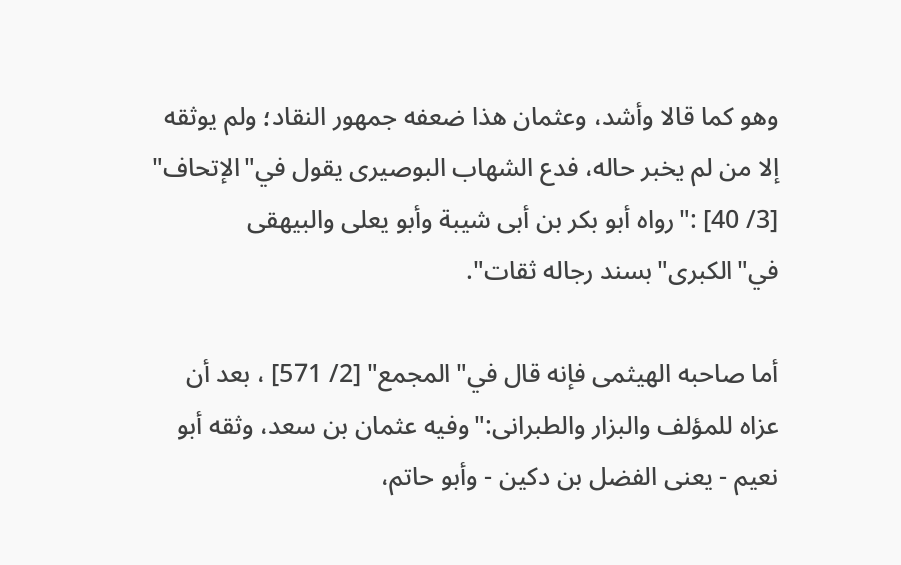وهو كما قالا وأشد، وعثمان هذا ضعفه جمهور النقاد؛ ولم يوثقه إلا من لم يخبر حاله، فدع الشهاب البوصيرى يقول في"الإتحاف" [3/ 40] :"رواه أبو بكر بن أبى شيبة وأبو يعلى والبيهقى في"الكبرى"بسند رجاله ثقات".

أما صاحبه الهيثمى فإنه قال في"المجمع" [2/ 571] ، بعد أن عزاه للمؤلف والبزار والطبرانى:"وفيه عثمان بن سعد، وثقه أبو نعيم - يعنى الفضل بن دكين - وأبو حاتم،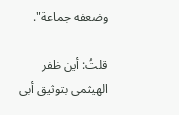وضعفه جماعة".

قلتُ: أين ظفر الهيثمى بتوثيق أبى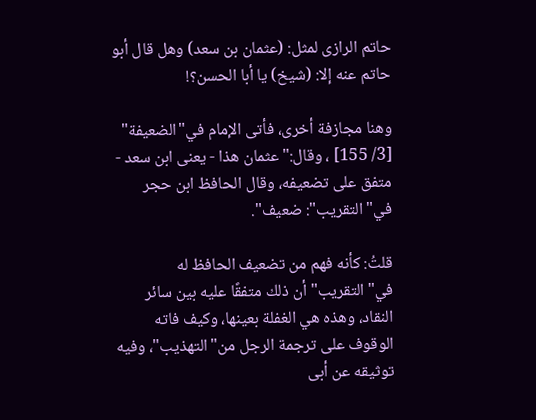حاتم الرازى لمثل: (عثمان بن سعد) وهل قال أبو حاتم عنه إلا: (شيخ) يا أبا الحسن؟!

وهنا مجازفة أخرى، فأتى الإمام في"الضعيفة" [3/ 155] ، وقال:"عثمان هذا - يعنى ابن سعد - متفق على تضعيفه، وقال الحافظ ابن حجر في"التقريب": ضعيف".

قلتُ: كأنه فهم من تضعيف الحافظ له في"التقريب"أن ذلك متفقًا عليه بين سائر النقاد، وهذه هي الغفلة بعينها، وكيف فاته الوقوف على ترجمة الرجل من"التهذيب"، وفيه توثيقه عن أبى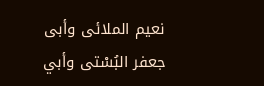نعيم الملائى وأبى جعفر البُسْتى وأبي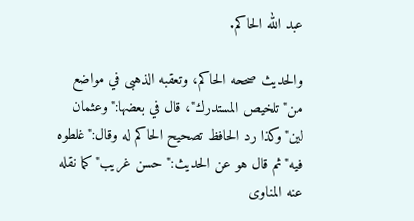عبد الله الحاكم.

والحديث صححه الحاكم، وتعقبه الذهبى في مواضع من"تلخيص المستدرك"، قال في بعضها:"وعثمان لين"وكذا رد الحافظ تصحيح الحاكم له وقال:"غلطوه فيه"ثم قال هو عن الحديث:"حسن غريب"كما نقله عنه المناوى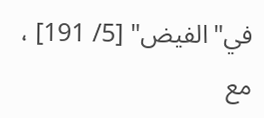في"الفيض" [5/ 191] ، مع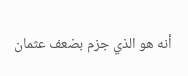أنه هو الذي جزم بضعف عثمان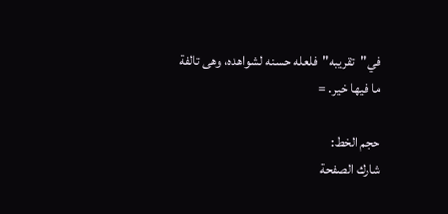في"تقريبه"فلعله حسنه لشواهده، وهى تالفة ما فيها خير. =

حجم الخط:
شارك الصفحة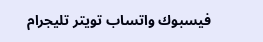فيسبوك واتساب تويتر تليجرام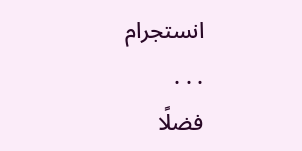انستجرام
. . .
فضلًا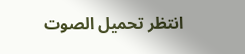انتظر تحميل الصوت